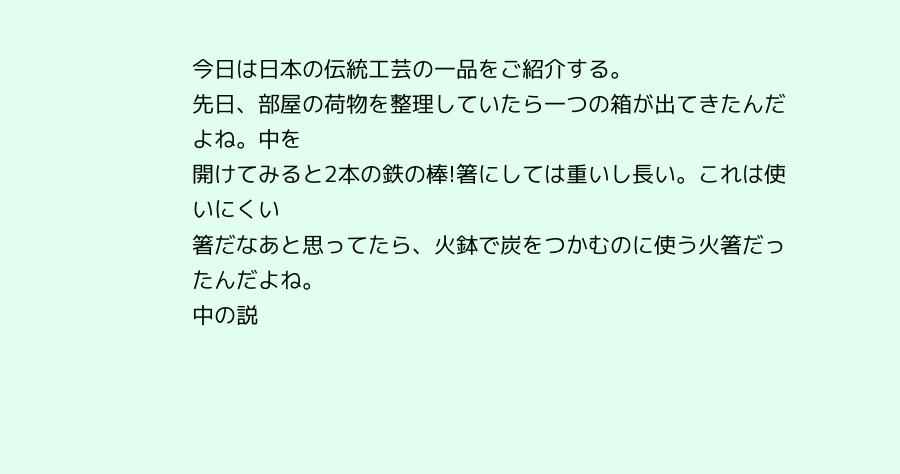今日は日本の伝統工芸の一品をご紹介する。
先日、部屋の荷物を整理していたら一つの箱が出てきたんだよね。中を
開けてみると2本の鉄の棒!箸にしては重いし長い。これは使いにくい
箸だなあと思ってたら、火鉢で炭をつかむのに使う火箸だったんだよね。
中の説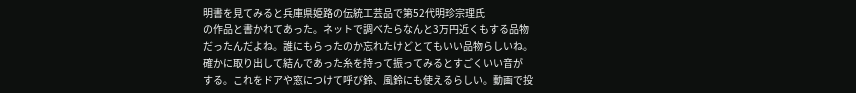明書を見てみると兵庫県姫路の伝統工芸品で第52代明珍宗理氏
の作品と書かれてあった。ネットで調べたらなんと3万円近くもする品物
だったんだよね。誰にもらったのか忘れたけどとてもいい品物らしいね。
確かに取り出して結んであった糸を持って振ってみるとすごくいい音が
する。これをドアや窓につけて呼び鈴、風鈴にも使えるらしい。動画で投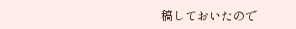稿しておいたので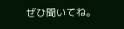ぜひ聞いてね。